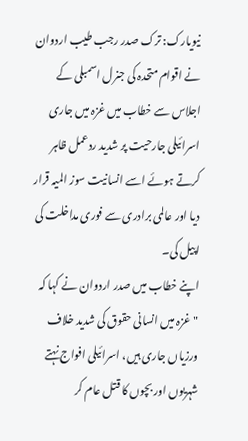نیویارک: ترک صدر رجب طیب اردوان نے اقوام متحدہ کی جنرل اسمبلی کے اجلاس سے خطاب میں غزہ میں جاری اسرائیلی جارحیت پر شدید ردعمل ظاہر کرتے ہوئے اسے انسانیت سوز المیہ قرار دیا اور عالمی برادری سے فوری مداخلت کی اپیل کی۔
اپنے خطاب میں صدر اردوان نے کہا کہ "غزہ میں انسانی حقوق کی شدید خلاف ورزیاں جاری ہیں، اسرائیلی افواج نہتے شہریوں اور بچوں کا قتل عام کر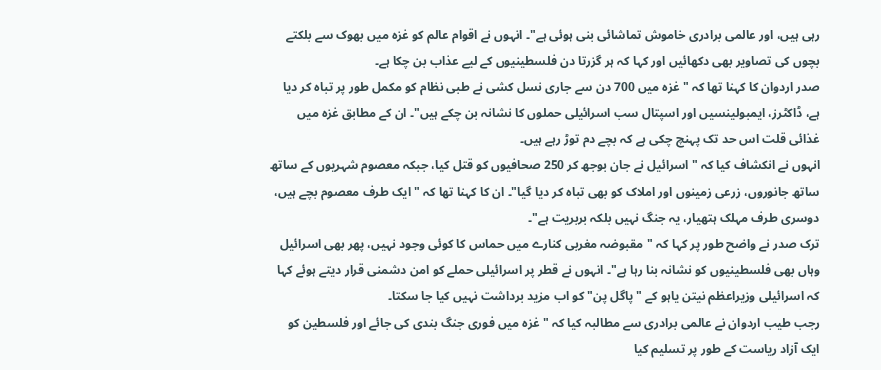رہی ہیں، اور عالمی برادری خاموش تماشائی بنی ہوئی ہے"۔ انہوں نے اقوام عالم کو غزہ میں بھوک سے بلکتے بچوں کی تصاویر بھی دکھائیں اور کہا کہ ہر گزرتا دن فلسطینیوں کے لیے عذاب بن چکا ہے۔
صدر اردوان کا کہنا تھا کہ "غزہ میں 700 دن سے جاری نسل کشی نے طبی نظام کو مکمل طور پر تباہ کر دیا ہے، ڈاکٹرز، ایمبولینسیں اور اسپتال سب اسرائیلی حملوں کا نشانہ بن چکے ہیں"۔ ان کے مطابق غزہ میں غذائی قلت اس حد تک پہنچ چکی ہے کہ بچے دم توڑ رہے ہیں۔
انہوں نے انکشاف کیا کہ "اسرائیل نے جان بوجھ کر 250 صحافیوں کو قتل کیا، جبکہ معصوم شہریوں کے ساتھ ساتھ جانوروں، زرعی زمینوں اور املاک کو بھی تباہ کر دیا گیا"۔ ان کا کہنا تھا کہ "ایک طرف معصوم بچے ہیں، دوسری طرف مہلک ہتھیار، یہ جنگ نہیں بلکہ بربریت ہے"۔
ترک صدر نے واضح طور پر کہا کہ "مقبوضہ مغربی کنارے میں حماس کا کوئی وجود نہیں، پھر بھی اسرائیل وہاں بھی فلسطینیوں کو نشانہ بنا رہا ہے"۔ انہوں نے قطر پر اسرائیلی حملے کو امن دشمنی قرار دیتے ہوئے کہا کہ اسرائیلی وزیراعظم نیتن یاہو کے "پاگل پن" کو اب مزید برداشت نہیں کیا جا سکتا۔
رجب طیب اردوان نے عالمی برادری سے مطالبہ کیا کہ "غزہ میں فوری جنگ بندی کی جائے اور فلسطین کو ایک آزاد ریاست کے طور پر تسلیم کیا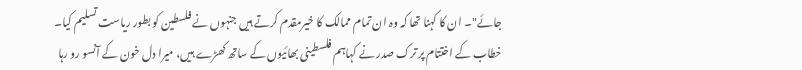جائے"۔ ان کا کہنا تھا کہ وہ ان تمام ممالک کا خیرمقدم کرتے ہیں جنہوں نے فلسطین کو بطور ریاست تسلیم کیا۔
خطاب کے اختتام پر ترک صدر نے کہاہم فلسطینی بھائیوں کے ساتھ کھڑے ہیں، میرا دل خون کے آنسو رو رہا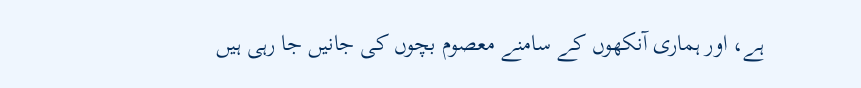ہے، اور ہماری آنکھوں کے سامنے معصوم بچوں کی جانیں جا رہی ہیں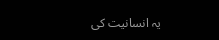یہ انسانیت کی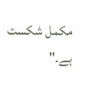مکمل شکست ہے۔"